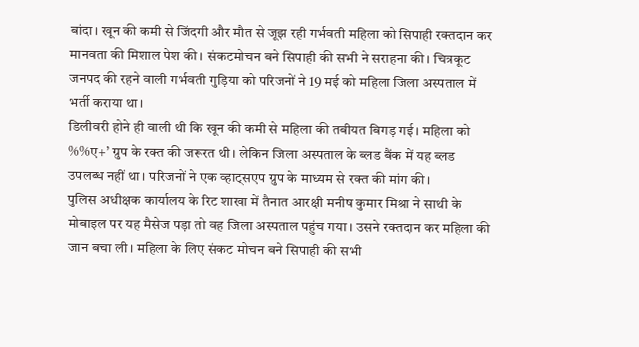बांदा। खून की कमी से जिंदगी और मौत से जूझ रही गर्भवती महिला को सिपाही रक्तदान कर मानवता की मिशाल पेश की। संकटमोचन बने सिपाही की सभी ने सराहना की। चित्रकूट जनपद की रहने वाली गर्भवती गुड़िया को परिजनों ने 19 मई को महिला जिला अस्पताल में भर्ती कराया था।
डिलीवरी होने ही वाली थी कि खून की कमी से महिला की तबीयत बिगड़ गई। महिला को %%ए+’ ग्रुप के रक्त की जरूरत थी। लेकिन जिला अस्पताल के ब्लड बैंक में यह ब्लड उपलब्ध नहीं था। परिजनों ने एक व्हाट्सएप ग्रुप के माध्यम से रक्त की मांग की।
पुलिस अधीक्षक कार्यालय के रिट शाखा में तैनात आरक्षी मनीष कुमार मिश्रा ने साथी के मोबाइल पर यह मैसेज पड़ा तो वह जिला अस्पताल पहुंच गया। उसने रक्तदान कर महिला की जान बचा ली। महिला के लिए संकट मोचन बने सिपाही की सभी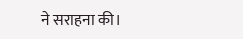ने सराहना की।